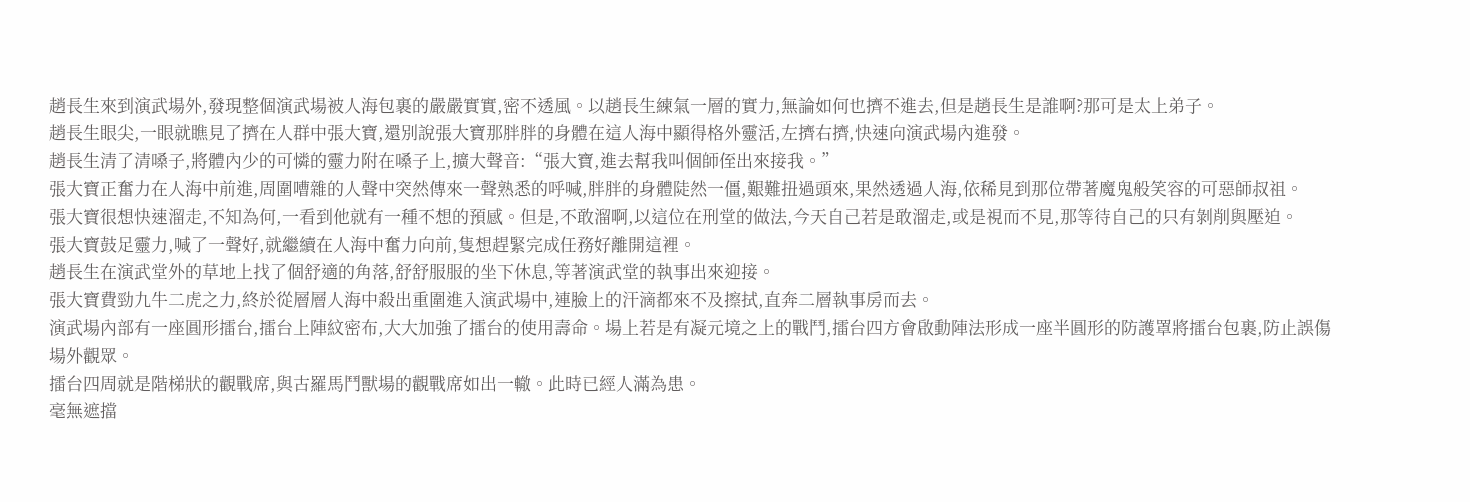趙長生來到演武場外,發現整個演武場被人海包裹的嚴嚴實實,密不透風。以趙長生練氣一層的實力,無論如何也擠不進去,但是趙長生是誰啊?那可是太上弟子。
趙長生眼尖,一眼就瞧見了擠在人群中張大寶,還別說張大寶那胖胖的身體在這人海中顯得格外靈活,左擠右擠,快速向演武場內進發。
趙長生清了清嗓子,將體內少的可憐的靈力附在嗓子上,擴大聲音:“張大寶,進去幫我叫個師侄出來接我。”
張大寶正奮力在人海中前進,周圍嘈雜的人聲中突然傳來一聲熟悉的呼喊,胖胖的身體陡然一僵,艱難扭過頭來,果然透過人海,依稀見到那位帶著魔鬼般笑容的可惡師叔祖。
張大寶很想快速溜走,不知為何,一看到他就有一種不想的預感。但是,不敢溜啊,以這位在刑堂的做法,今天自己若是敢溜走,或是視而不見,那等待自己的只有剝削與壓迫。
張大寶鼓足靈力,喊了一聲好,就繼續在人海中奮力向前,隻想趕緊完成任務好離開這裡。
趙長生在演武堂外的草地上找了個舒適的角落,舒舒服服的坐下休息,等著演武堂的執事出來迎接。
張大寶費勁九牛二虎之力,終於從層層人海中殺出重圍進入演武場中,連臉上的汗滴都來不及擦拭,直奔二層執事房而去。
演武場內部有一座圓形擂台,擂台上陣紋密布,大大加強了擂台的使用壽命。場上若是有凝元境之上的戰鬥,擂台四方會啟動陣法形成一座半圓形的防護罩將擂台包裹,防止誤傷場外觀眾。
擂台四周就是階梯狀的觀戰席,與古羅馬鬥獸場的觀戰席如出一轍。此時已經人滿為患。
毫無遮擋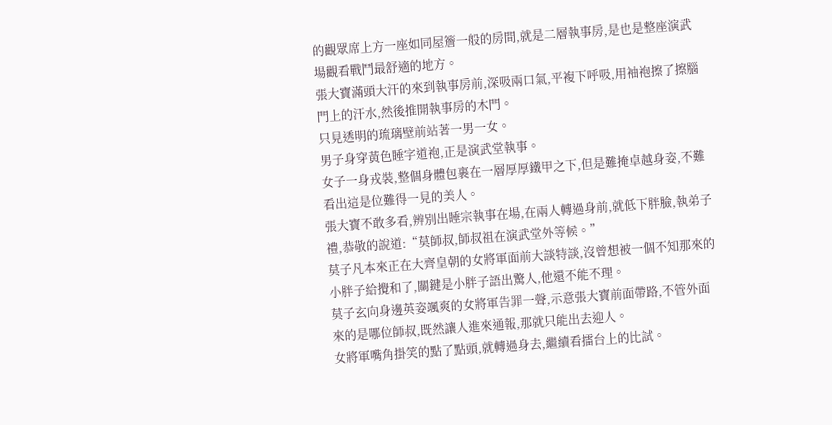的觀眾席上方一座如同屋簷一般的房間,就是二層執事房,是也是整座演武場觀看戰鬥最舒適的地方。
張大寶滿頭大汗的來到執事房前,深吸兩口氣,平複下呼吸,用袖袍擦了擦腦門上的汗水,然後推開執事房的木門。
只見透明的琉璃壁前站著一男一女。
男子身穿黃色睡字道袍,正是演武堂執事。
女子一身戎裝,整個身體包裹在一層厚厚鐵甲之下,但是難掩卓越身姿,不難看出這是位難得一見的美人。
張大寶不敢多看,辨別出睡宗執事在場,在兩人轉過身前,就低下胖臉,執弟子禮,恭敬的說道:“莫師叔,師叔祖在演武堂外等候。”
莫子凡本來正在大齊皇朝的女將軍面前大談特談,沒曾想被一個不知那來的小胖子給攪和了,關鍵是小胖子語出驚人,他還不能不理。
莫子玄向身邊英姿颯爽的女將軍告罪一聲,示意張大寶前面帶路,不管外面來的是哪位師叔,既然讓人進來通報,那就只能出去迎人。
女將軍嘴角掛笑的點了點頭,就轉過身去,繼續看擂台上的比試。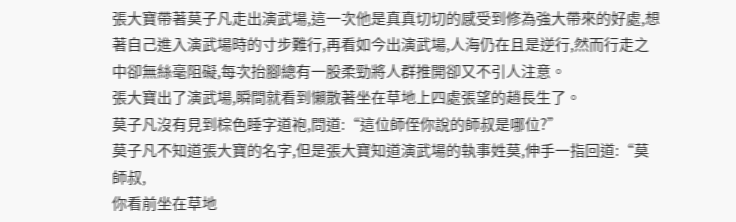張大寶帶著莫子凡走出演武場,這一次他是真真切切的感受到修為強大帶來的好處,想著自己進入演武場時的寸步難行,再看如今出演武場,人海仍在且是逆行,然而行走之中卻無絲毫阻礙,每次抬腳總有一股柔勁將人群推開卻又不引人注意。
張大寶出了演武場,瞬間就看到懶散著坐在草地上四處張望的趙長生了。
莫子凡沒有見到棕色睡字道袍,問道:“這位師侄你說的師叔是哪位?”
莫子凡不知道張大寶的名字,但是張大寶知道演武場的執事姓莫,伸手一指回道:“莫師叔,
你看前坐在草地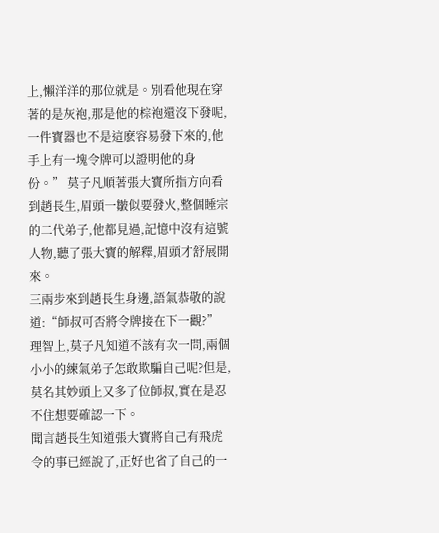上,懶洋洋的那位就是。別看他現在穿著的是灰袍,那是他的棕袍還沒下發呢,一件寶器也不是這麽容易發下來的,他手上有一塊令牌可以證明他的身份。” 莫子凡順著張大寶所指方向看到趙長生,眉頭一皺似要發火,整個睡宗的二代弟子,他都見過,記憶中沒有這號人物,聽了張大寶的解釋,眉頭才舒展開來。
三兩步來到趙長生身邊,語氣恭敬的說道:“師叔可否將令牌接在下一觀?”
理智上,莫子凡知道不該有次一問,兩個小小的練氣弟子怎敢欺騙自己呢?但是,莫名其妙頭上又多了位師叔,實在是忍不住想要確認一下。
聞言趙長生知道張大寶將自己有飛虎令的事已經說了,正好也省了自己的一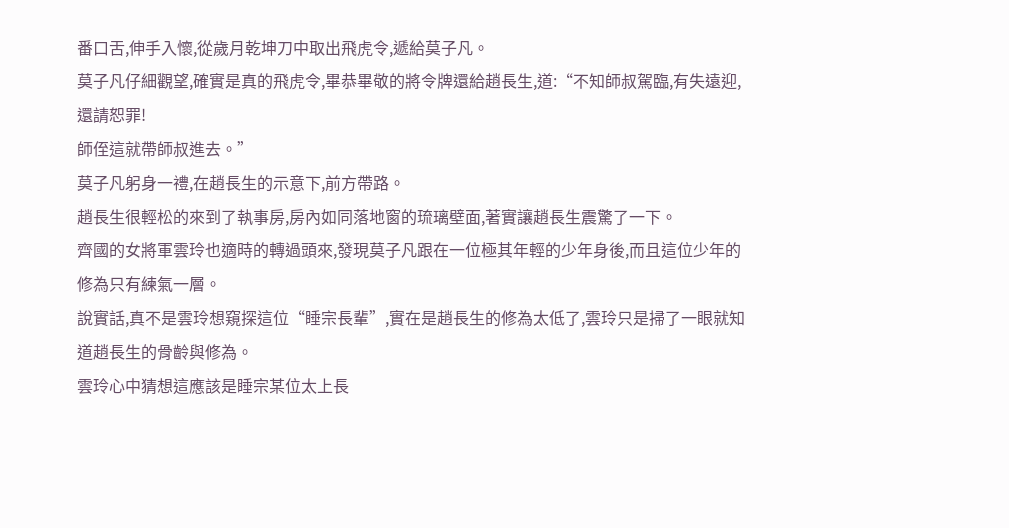番口舌,伸手入懷,從歲月乾坤刀中取出飛虎令,遞給莫子凡。
莫子凡仔細觀望,確實是真的飛虎令,畢恭畢敬的將令牌還給趙長生,道:“不知師叔駕臨,有失遠迎,還請恕罪!
師侄這就帶師叔進去。”
莫子凡躬身一禮,在趙長生的示意下,前方帶路。
趙長生很輕松的來到了執事房,房內如同落地窗的琉璃壁面,著實讓趙長生震驚了一下。
齊國的女將軍雲玲也適時的轉過頭來,發現莫子凡跟在一位極其年輕的少年身後,而且這位少年的修為只有練氣一層。
說實話,真不是雲玲想窺探這位“睡宗長輩”,實在是趙長生的修為太低了,雲玲只是掃了一眼就知道趙長生的骨齡與修為。
雲玲心中猜想這應該是睡宗某位太上長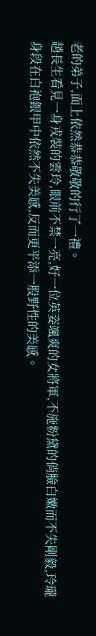老的弟子,面上依然恭恭敬敬的行了一禮。
趙長生看見一身戎裝的雲玲,眼前不禁一亮,好一位英姿颯爽的女將軍,不施粉黛的俏臉白嫩而不失剛毅,玲瓏身段在白袍銀甲中依然不失美感,反而更平添一股野性的美感。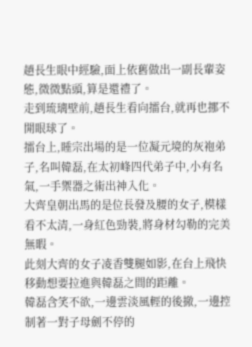趙長生眼中經驗,面上依舊做出一副長輩姿態,微微點頭,算是還禮了。
走到琉璃壁前,趙長生看向擂台,就再也挪不開眼球了。
擂台上,睡宗出場的是一位凝元境的灰袍弟子,名叫韓磊,在太初峰四代弟子中,小有名氣,一手禦器之術出神入化。
大齊皇朝出馬的是位長發及腰的女子,模樣看不太清,一身紅色勁裝,將身材勾勒的完美無暇。
此刻大齊的女子凌香雙腿如影,在台上飛快移動想要拉進與韓磊之間的距離。
韓磊含笑不欲,一邊雲淡風輕的後撤,一邊控制著一對子母劍不停的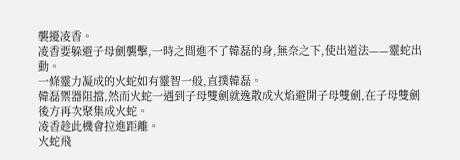襲擾凌香。
凌香要躲避子母劍襲擊,一時之間進不了韓磊的身,無奈之下,使出道法——靈蛇出動。
一條靈力凝成的火蛇如有靈智一般,直撲韓磊。
韓磊禦器阻擋,然而火蛇一遇到子母雙劍就逸散成火焰避開子母雙劍,在子母雙劍後方再次聚集成火蛇。
凌香趁此機會拉進距離。
火蛇飛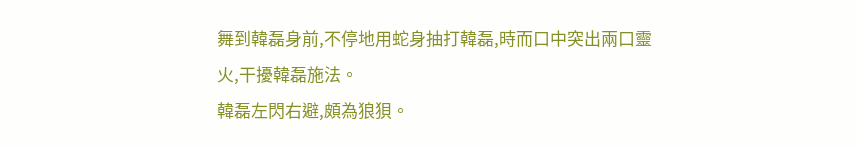舞到韓磊身前,不停地用蛇身抽打韓磊,時而口中突出兩口靈火,干擾韓磊施法。
韓磊左閃右避,頗為狼狽。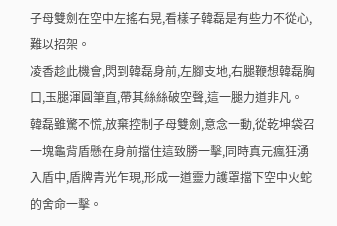子母雙劍在空中左搖右晃,看樣子韓磊是有些力不從心,難以招架。
凌香趁此機會,閃到韓磊身前,左腳支地,右腿鞭想韓磊胸口,玉腿渾圓筆直,帶其絲絲破空聲,這一腿力道非凡。
韓磊雖驚不慌,放棄控制子母雙劍,意念一動,從乾坤袋召一塊龜背盾懸在身前擋住這致勝一擊,同時真元瘋狂湧入盾中,盾牌青光乍現,形成一道靈力護罩擋下空中火蛇的舍命一擊。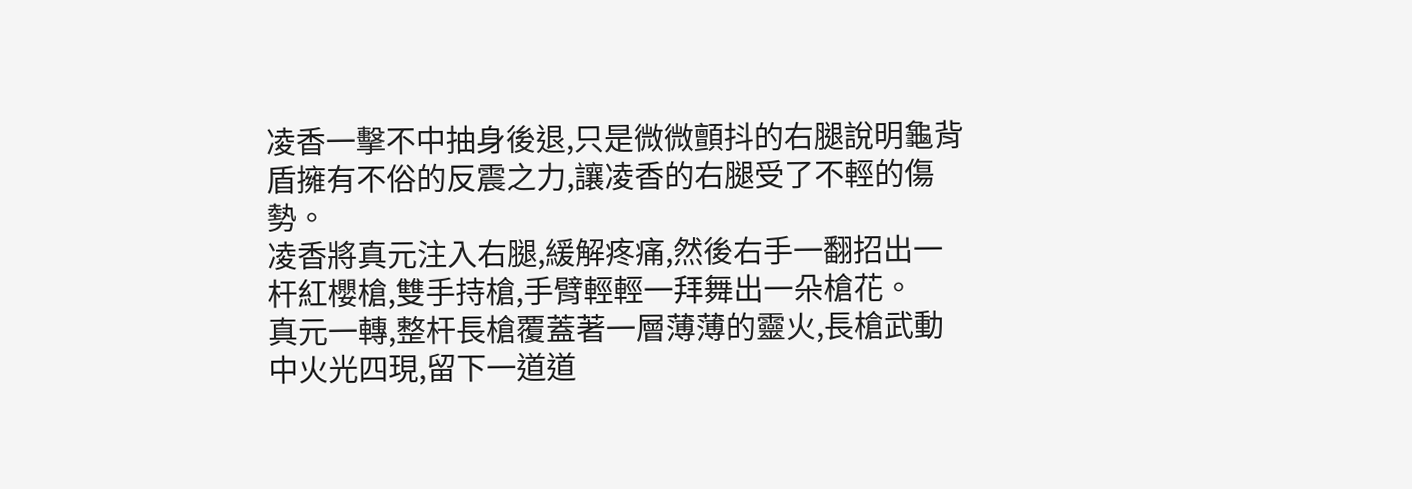凌香一擊不中抽身後退,只是微微顫抖的右腿說明龜背盾擁有不俗的反震之力,讓凌香的右腿受了不輕的傷勢。
凌香將真元注入右腿,緩解疼痛,然後右手一翻招出一杆紅櫻槍,雙手持槍,手臂輕輕一拜舞出一朵槍花。
真元一轉,整杆長槍覆蓋著一層薄薄的靈火,長槍武動中火光四現,留下一道道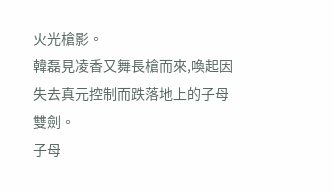火光槍影。
韓磊見凌香又舞長槍而來,喚起因失去真元控制而跌落地上的子母雙劍。
子母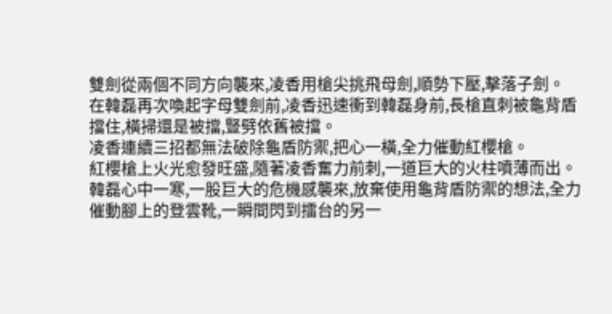雙劍從兩個不同方向襲來,凌香用槍尖挑飛母劍,順勢下壓,擊落子劍。
在韓磊再次喚起字母雙劍前,凌香迅速衝到韓磊身前,長槍直刺被龜背盾擋住,橫掃還是被擋,豎劈依舊被擋。
凌香連續三招都無法破除龜盾防禦,把心一橫,全力催動紅櫻槍。
紅櫻槍上火光愈發旺盛,隨著凌香奮力前刺,一道巨大的火柱噴薄而出。
韓磊心中一寒,一股巨大的危機感襲來,放棄使用龜背盾防禦的想法,全力催動腳上的登雲靴,一瞬間閃到擂台的另一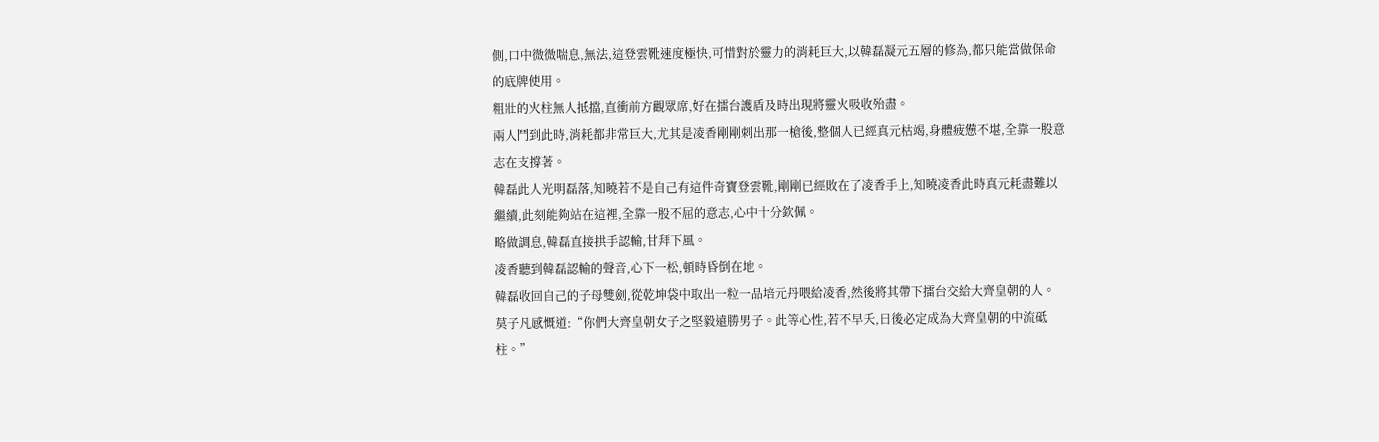側,口中微微喘息,無法,這登雲靴速度極快,可惜對於靈力的消耗巨大,以韓磊凝元五層的修為,都只能當做保命的底牌使用。
粗壯的火柱無人抵擋,直衝前方觀眾席,好在擂台護盾及時出現將靈火吸收殆盡。
兩人鬥到此時,消耗都非常巨大,尤其是凌香剛剛刺出那一槍後,整個人已經真元枯竭,身體疲憊不堪,全靠一股意志在支撐著。
韓磊此人光明磊落,知曉若不是自己有這件奇寶登雲靴,剛剛已經敗在了凌香手上,知曉凌香此時真元耗盡難以繼續,此刻能夠站在這裡,全靠一股不屈的意志,心中十分欽佩。
略做調息,韓磊直接拱手認輸,甘拜下風。
凌香聽到韓磊認輸的聲音,心下一松,頓時昏倒在地。
韓磊收回自己的子母雙劍,從乾坤袋中取出一粒一品培元丹喂給凌香,然後將其帶下擂台交給大齊皇朝的人。
莫子凡感慨道:“你們大齊皇朝女子之堅毅遠勝男子。此等心性,若不早夭,日後必定成為大齊皇朝的中流砥柱。”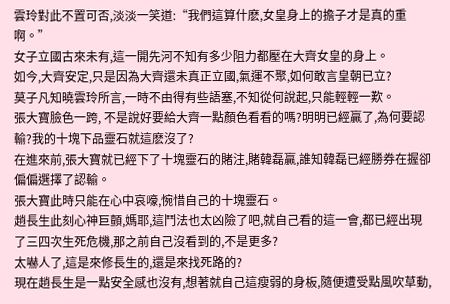雲玲對此不置可否,淡淡一笑道:“我們這算什麽,女皇身上的擔子才是真的重啊。”
女子立國古來未有,這一開先河不知有多少阻力都壓在大齊女皇的身上。
如今,大齊安定,只是因為大齊還未真正立國,氣運不聚,如何敢言皇朝已立?
莫子凡知曉雲玲所言,一時不由得有些語塞,不知從何說起,只能輕輕一歎。
張大寶臉色一跨, 不是說好要給大齊一點顏色看看的嗎?明明已經贏了,為何要認輸?我的十塊下品靈石就這麽沒了?
在進來前,張大寶就已經下了十塊靈石的賭注,賭韓磊贏,誰知韓磊已經勝券在握卻偏偏選擇了認輸。
張大寶此時只能在心中哀嚎,惋惜自己的十塊靈石。
趙長生此刻心神巨顫,媽耶,這鬥法也太凶險了吧,就自己看的這一會,都已經出現了三四次生死危機,那之前自己沒看到的,不是更多?
太嚇人了,這是來修長生的,還是來找死路的?
現在趙長生是一點安全感也沒有,想著就自己這瘦弱的身板,隨便遭受點風吹草動,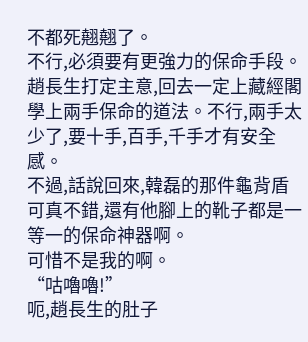不都死翹翹了。
不行,必須要有更強力的保命手段。
趙長生打定主意,回去一定上藏經閣學上兩手保命的道法。不行,兩手太少了,要十手,百手,千手才有安全感。
不過,話說回來,韓磊的那件龜背盾可真不錯,還有他腳上的靴子都是一等一的保命神器啊。
可惜不是我的啊。
“咕嚕嚕!”
呃,趙長生的肚子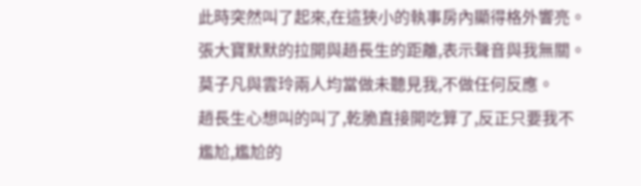此時突然叫了起來,在這狹小的執事房內顯得格外響亮。
張大寶默默的拉開與趙長生的距離,表示聲音與我無關。
莫子凡與雲玲兩人均當做未聽見我,不做任何反應。
趙長生心想叫的叫了,乾脆直接開吃算了,反正只要我不尷尬,尷尬的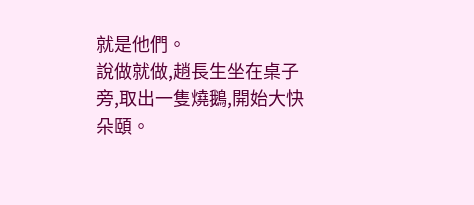就是他們。
說做就做,趙長生坐在桌子旁,取出一隻燒鵝,開始大快朵頤。